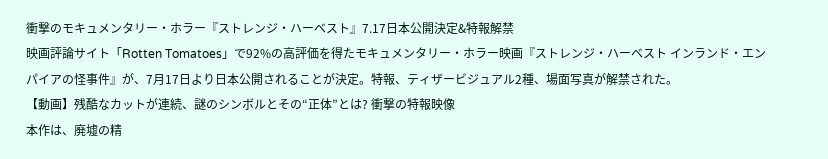衝撃のモキュメンタリー・ホラー『ストレンジ・ハーベスト』7.17日本公開決定&特報解禁
映画評論サイト「Rotten Tomatoes」で92%の高評価を得たモキュメンタリー・ホラー映画『ストレンジ・ハーベスト インランド・エンパイアの怪事件』が、7月17日より日本公開されることが決定。特報、ティザービジュアル2種、場面写真が解禁された。
【動画】残酷なカットが連続、謎のシンボルとその“正体”とは? 衝撃の特報映像
本作は、廃墟の精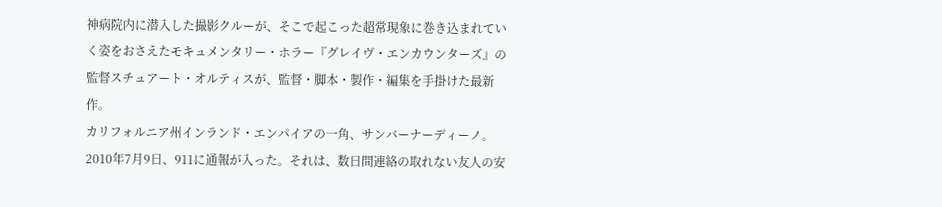神病院内に潜入した撮影クルーが、そこで起こった超常現象に巻き込まれていく姿をおさえたモキュメンタリー・ホラー『グレイヴ・エンカウンターズ』の監督スチュアート・オルティスが、監督・脚本・製作・編集を手掛けた最新作。
カリフォルニア州インランド・エンパイアの一角、サンバーナーディーノ。2010年7月9日、911に通報が入った。それは、数日間連絡の取れない友人の安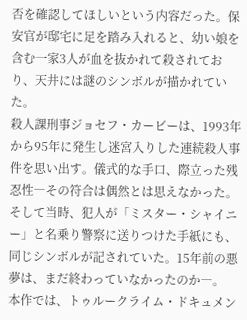否を確認してほしいという内容だった。保安官が邸宅に足を踏み入れると、幼い娘を含む一家3人が血を抜かれて殺されており、天井には謎のシンボルが描かれていた。
殺人課刑事ジョセフ・カービーは、1993年から95年に発生し迷宮入りした連続殺人事件を思い出す。儀式的な手口、際立った残忍性―その符合は偶然とは思えなかった。そして当時、犯人が「ミスター・シャイニー」と名乗り警察に送りつけた手紙にも、同じシンボルが記されていた。15年前の悪夢は、まだ終わっていなかったのか―。
本作では、トゥルークライム・ドキュメン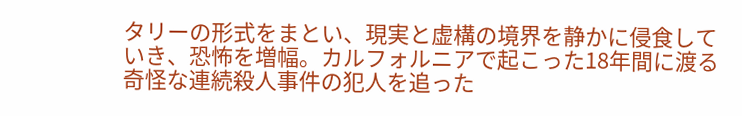タリーの形式をまとい、現実と虚構の境界を静かに侵食していき、恐怖を増幅。カルフォルニアで起こった18年間に渡る奇怪な連続殺人事件の犯人を追った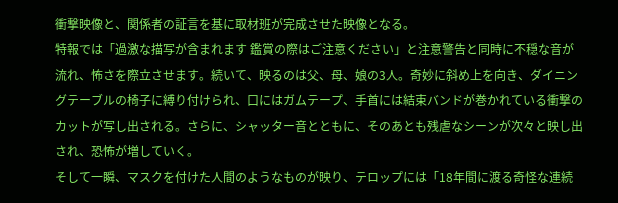衝撃映像と、関係者の証言を基に取材班が完成させた映像となる。
特報では「過激な描写が含まれます 鑑賞の際はご注意ください」と注意警告と同時に不穏な音が流れ、怖さを際立させます。続いて、映るのは父、母、娘の3人。奇妙に斜め上を向き、ダイニングテーブルの椅子に縛り付けられ、口にはガムテープ、手首には結束バンドが巻かれている衝撃のカットが写し出される。さらに、シャッター音とともに、そのあとも残虐なシーンが次々と映し出され、恐怖が増していく。
そして一瞬、マスクを付けた人間のようなものが映り、テロップには「18年間に渡る奇怪な連続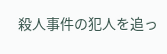殺人事件の犯人を追っ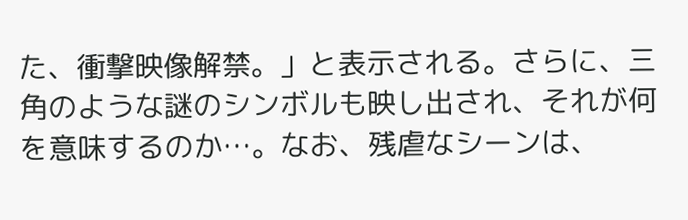た、衝撃映像解禁。」と表示される。さらに、三角のような謎のシンボルも映し出され、それが何を意味するのか…。なお、残虐なシーンは、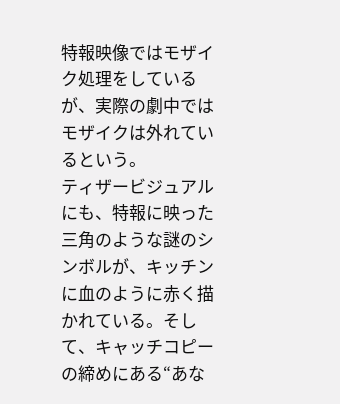特報映像ではモザイク処理をしているが、実際の劇中ではモザイクは外れているという。
ティザービジュアルにも、特報に映った三角のような謎のシンボルが、キッチンに血のように赤く描かれている。そして、キャッチコピーの締めにある“あな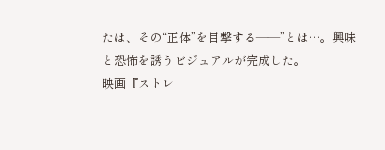たは、その“正体”を目撃する――”とは…。興味と恐怖を誘うビジュアルが完成した。
映画『ストレ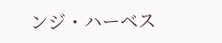ンジ・ハーベス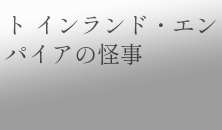ト インランド・エンパイアの怪事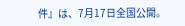件』は、7月17日全国公開。